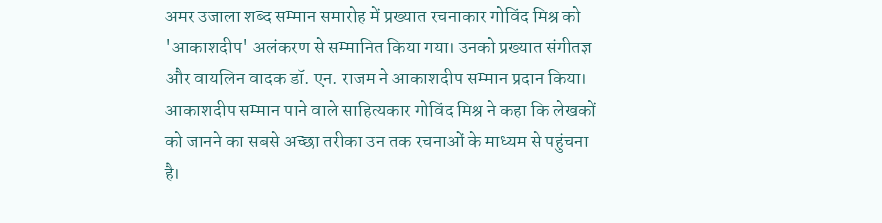अमर उजाला शब्द सम्मान समारोह में प्रख्यात रचनाकार गोविंद मिश्र को 'आकाशदीप' अलंकरण से सम्मानित किया गया। उनको प्रख्यात संगीतज्ञ और वायलिन वादक डॉ. एन. राजम ने आकाशदीप सम्मान प्रदान किया।
आकाशदीप सम्मान पाने वाले साहित्यकार गोविंद मिश्र ने कहा कि लेखकों को जानने का सबसे अच्छा तरीका उन तक रचनाओं के माध्यम से पहुंचना है।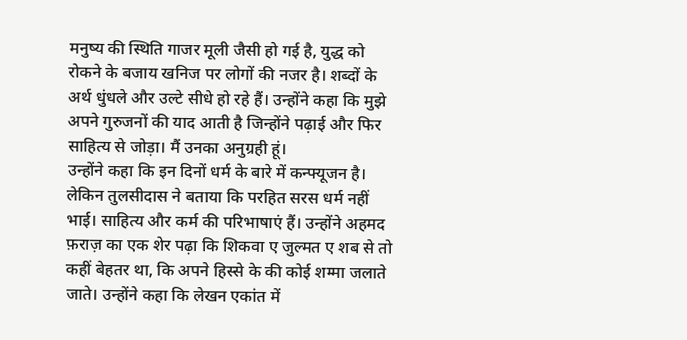मनुष्य की स्थिति गाजर मूली जैसी हो गई है, युद्ध को रोकने के बजाय खनिज पर लोगों की नजर है। शब्दों के अर्थ धुंधले और उल्टे सीधे हो रहे हैं। उन्होंने कहा कि मुझे अपने गुरुजनों की याद आती है जिन्होंने पढ़ाई और फिर साहित्य से जोड़ा। मैं उनका अनुग्रही हूं।
उन्होंने कहा कि इन दिनों धर्म के बारे में कन्फ्यूजन है। लेकिन तुलसीदास ने बताया कि परहित सरस धर्म नहीं भाई। साहित्य और कर्म की परिभाषाएं हैं। उन्होंने अहमद फ़राज़ का एक शेर पढ़ा कि शिकवा ए जुल्मत ए शब से तो कहीं बेहतर था, कि अपने हिस्से के की कोई शम्मा जलाते जाते। उन्होंने कहा कि लेखन एकांत में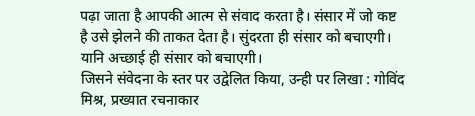पढ़ा जाता है आपकी आत्म से संवाद करता है। संसार में जो कष्ट है उसे झेलने की ताकत देता है। सुंदरता ही संसार को बचाएगी। यानि अच्छाई ही संसार को बचाएगी।
जिसने संवेदना के स्तर पर उद्वेलित किया, उन्ही पर लिखा : गोविंद मिश्र, प्रख्यात रचनाकार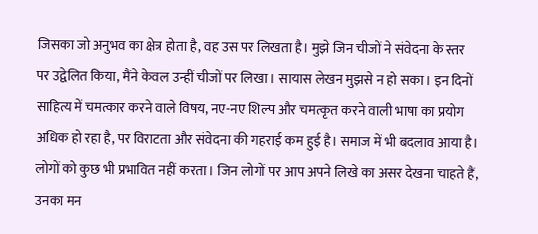जिसका जो अनुभव का क्षेत्र होता है, वह उस पर लिखता है। मुझे जिन चीजों ने संवेदना के स्तर पर उद्वेलित किया, मैंने केवल उन्हीं चीजों पर लिखा। सायास लेखन मुझसे न हो सका। इन दिनों साहित्य में चमत्कार करने वाले विषय, नए-नए शिल्प और चमत्कृत करने वाली भाषा का प्रयोग अधिक हो रहा है, पर विराटता और संवेदना की गहराई कम हुई है। समाज में भी बदलाव आया है। लोगों को कुछ भी प्रभावित नहीं करता। जिन लोगों पर आप अपने लिखे का असर देखना चाहते हैं, उनका मन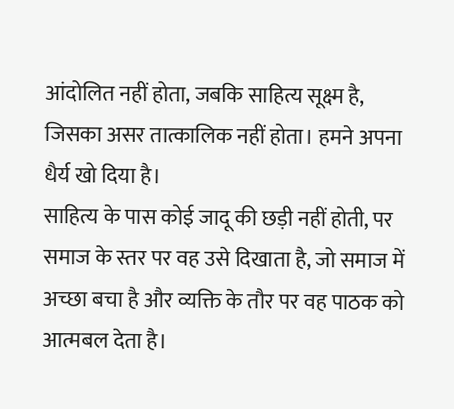आंदोलित नहीं होता, जबकि साहित्य सूक्ष्म है, जिसका असर तात्कालिक नहीं होता। हमने अपना धैर्य खो दिया है।
साहित्य के पास कोई जादू की छड़ी नहीं होती, पर समाज के स्तर पर वह उसे दिखाता है, जो समाज में अच्छा बचा है और व्यक्ति के तौर पर वह पाठक को आत्मबल देता है।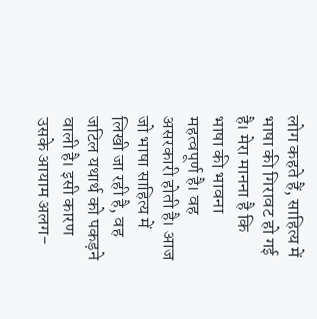लोग कहते हैं, साहित्य में भाषा की गिरावट हो गई है। मेरा मानना है कि भाषा की भावना महत्वपूर्ण है। वह असरकारी होती है। आज जो भाषा साहित्य में लिखी जा रही है, वह जटिल यथार्थ को पकड़ने वाली है। इसी कारण उसके आयाम अलग-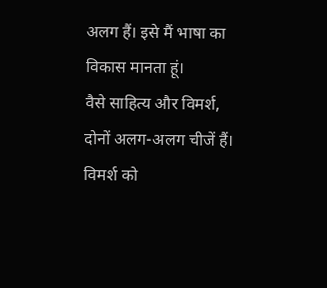अलग हैं। इसे मैं भाषा का विकास मानता हूं।
वैसे साहित्य और विमर्श, दोनों अलग-अलग चीजें हैं। विमर्श को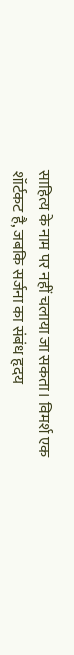साहित्य के नाम पर नहीं चलाया जा सकता। विमर्श एक शॉर्टकट है, जबकि सर्जना का संबंध हृदय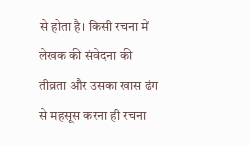से होता है। किसी रचना में लेखक की संवेदना की तीव्रता और उसका खास ढंग से महसूस करना ही रचना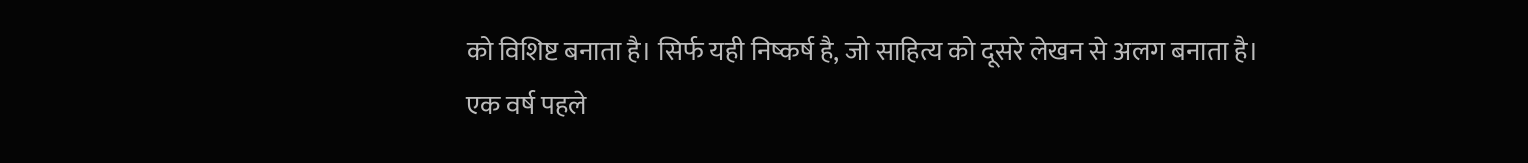को विशिष्ट बनाता है। सिर्फ यही निष्कर्ष है, जो साहित्य को दूसरे लेखन से अलग बनाता है।
एक वर्ष पहले